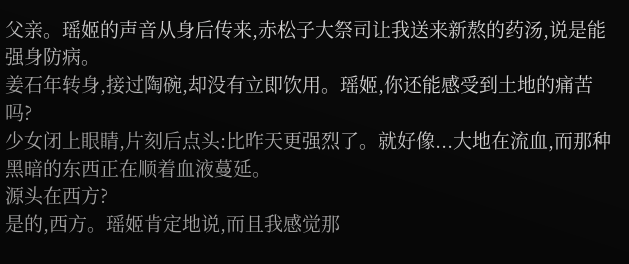父亲。瑶姬的声音从身后传来,赤松子大祭司让我送来新熬的药汤,说是能强身防病。
姜石年转身,接过陶碗,却没有立即饮用。瑶姬,你还能感受到土地的痛苦吗?
少女闭上眼睛,片刻后点头:比昨天更强烈了。就好像...大地在流血,而那种黑暗的东西正在顺着血液蔓延。
源头在西方?
是的,西方。瑶姬肯定地说,而且我感觉那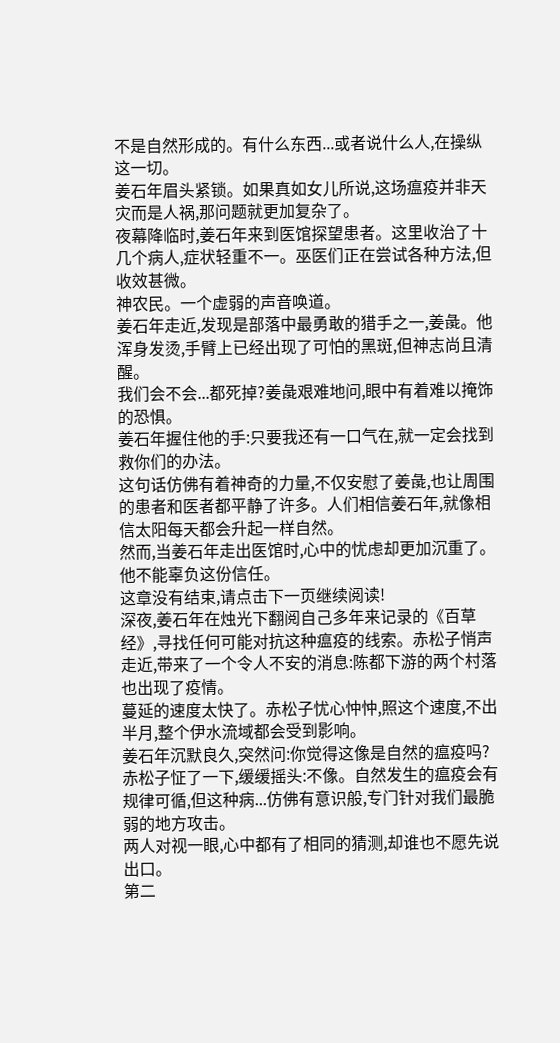不是自然形成的。有什么东西...或者说什么人,在操纵这一切。
姜石年眉头紧锁。如果真如女儿所说,这场瘟疫并非天灾而是人祸,那问题就更加复杂了。
夜幕降临时,姜石年来到医馆探望患者。这里收治了十几个病人,症状轻重不一。巫医们正在尝试各种方法,但收效甚微。
神农民。一个虚弱的声音唤道。
姜石年走近,发现是部落中最勇敢的猎手之一,姜彘。他浑身发烫,手臂上已经出现了可怕的黑斑,但神志尚且清醒。
我们会不会...都死掉?姜彘艰难地问,眼中有着难以掩饰的恐惧。
姜石年握住他的手:只要我还有一口气在,就一定会找到救你们的办法。
这句话仿佛有着神奇的力量,不仅安慰了姜彘,也让周围的患者和医者都平静了许多。人们相信姜石年,就像相信太阳每天都会升起一样自然。
然而,当姜石年走出医馆时,心中的忧虑却更加沉重了。他不能辜负这份信任。
这章没有结束,请点击下一页继续阅读!
深夜,姜石年在烛光下翻阅自己多年来记录的《百草经》,寻找任何可能对抗这种瘟疫的线索。赤松子悄声走近,带来了一个令人不安的消息:陈都下游的两个村落也出现了疫情。
蔓延的速度太快了。赤松子忧心忡忡,照这个速度,不出半月,整个伊水流域都会受到影响。
姜石年沉默良久,突然问:你觉得这像是自然的瘟疫吗?
赤松子怔了一下,缓缓摇头:不像。自然发生的瘟疫会有规律可循,但这种病...仿佛有意识般,专门针对我们最脆弱的地方攻击。
两人对视一眼,心中都有了相同的猜测,却谁也不愿先说出口。
第二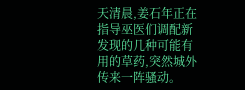天清晨,姜石年正在指导巫医们调配新发现的几种可能有用的草药,突然城外传来一阵骚动。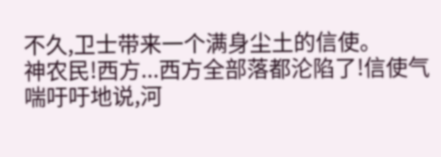不久,卫士带来一个满身尘土的信使。
神农民!西方...西方全部落都沦陷了!信使气喘吁吁地说,河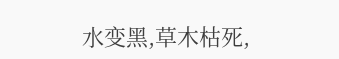水变黑,草木枯死,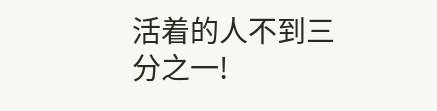活着的人不到三分之一!